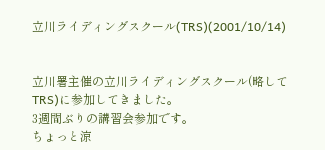立川ライディングスクール(TRS)(2001/10/14)


立川署主催の立川ライディングスクール(略してTRS)に参加してきました。
3週間ぶりの講習会参加です。
ちょっと涼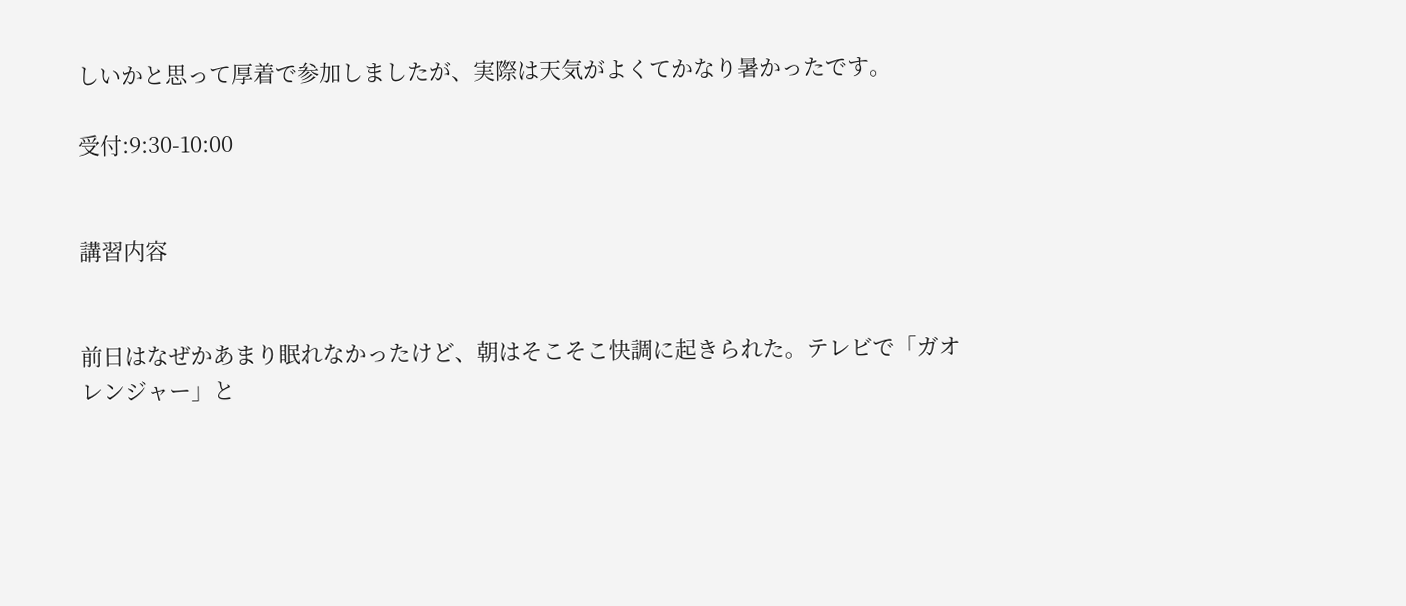しいかと思って厚着で参加しましたが、実際は天気がよくてかなり暑かったです。

受付:9:30-10:00


講習内容


前日はなぜかあまり眠れなかったけど、朝はそこそこ快調に起きられた。テレビで「ガオレンジャー」と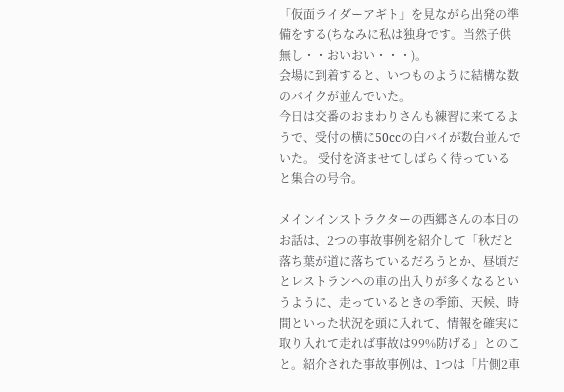「仮面ライダーアギト」を見ながら出発の準備をする(ちなみに私は独身です。当然子供無し・・おいおい・・・)。
会場に到着すると、いつものように結構な数のバイクが並んでいた。
今日は交番のおまわりさんも練習に来てるようで、受付の横に50ccの白バイが数台並んでいた。 受付を済ませてしばらく待っていると集合の号令。

メインインストラクターの西郷さんの本日のお話は、2つの事故事例を紹介して「秋だと落ち葉が道に落ちているだろうとか、昼頃だとレストランへの車の出入りが多くなるというように、走っているときの季節、天候、時間といった状況を頭に入れて、情報を確実に取り入れて走れば事故は99%防げる」とのこと。紹介された事故事例は、1つは「片側2車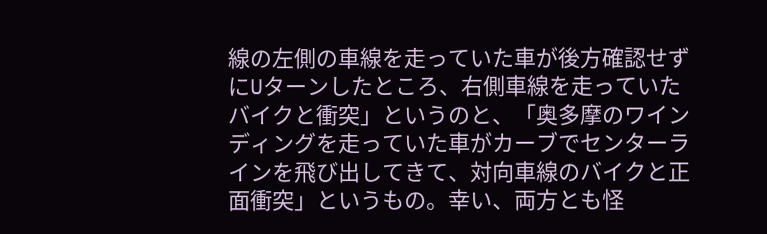線の左側の車線を走っていた車が後方確認せずにUターンしたところ、右側車線を走っていたバイクと衝突」というのと、「奥多摩のワインディングを走っていた車がカーブでセンターラインを飛び出してきて、対向車線のバイクと正面衝突」というもの。幸い、両方とも怪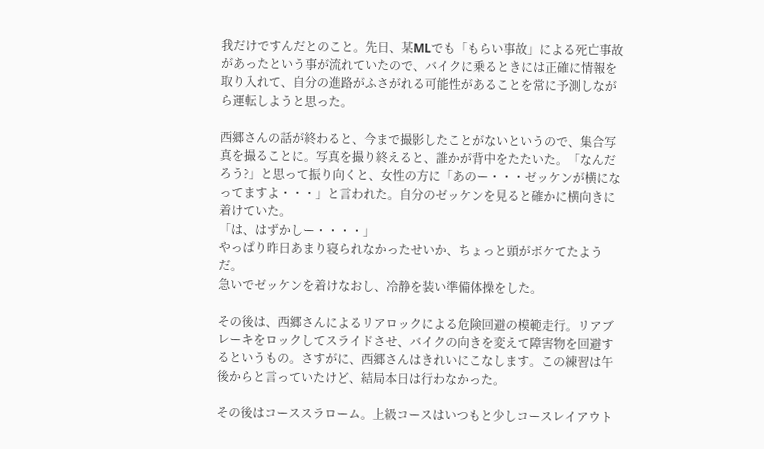我だけですんだとのこと。先日、某MLでも「もらい事故」による死亡事故があったという事が流れていたので、バイクに乗るときには正確に情報を取り入れて、自分の進路がふさがれる可能性があることを常に予測しながら運転しようと思った。

西郷さんの話が終わると、今まで撮影したことがないというので、集合写真を撮ることに。写真を撮り終えると、誰かが背中をたたいた。「なんだろう?」と思って振り向くと、女性の方に「あのー・・・ゼッケンが横になってますよ・・・」と言われた。自分のゼッケンを見ると確かに横向きに着けていた。
「は、はずかしー・・・・」
やっぱり昨日あまり寝られなかったせいか、ちょっと頭がボケてたようだ。
急いでゼッケンを着けなおし、冷静を装い準備体操をした。

その後は、西郷さんによるリアロックによる危険回避の模範走行。リアブレーキをロックしてスライドさせ、バイクの向きを変えて障害物を回避するというもの。さすがに、西郷さんはきれいにこなします。この練習は午後からと言っていたけど、結局本日は行わなかった。

その後はコーススラローム。上級コースはいつもと少しコースレイアウト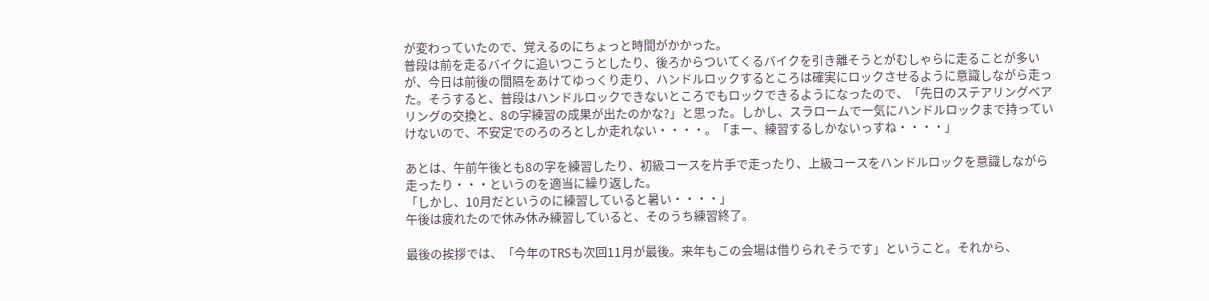が変わっていたので、覚えるのにちょっと時間がかかった。
普段は前を走るバイクに追いつこうとしたり、後ろからついてくるバイクを引き離そうとがむしゃらに走ることが多いが、今日は前後の間隔をあけてゆっくり走り、ハンドルロックするところは確実にロックさせるように意識しながら走った。そうすると、普段はハンドルロックできないところでもロックできるようになったので、「先日のステアリングベアリングの交換と、8の字練習の成果が出たのかな?」と思った。しかし、スラロームで一気にハンドルロックまで持っていけないので、不安定でのろのろとしか走れない・・・・。「まー、練習するしかないっすね・・・・」

あとは、午前午後とも8の字を練習したり、初級コースを片手で走ったり、上級コースをハンドルロックを意識しながら走ったり・・・というのを適当に繰り返した。
「しかし、10月だというのに練習していると暑い・・・・」
午後は疲れたので休み休み練習していると、そのうち練習終了。

最後の挨拶では、「今年のTRSも次回11月が最後。来年もこの会場は借りられそうです」ということ。それから、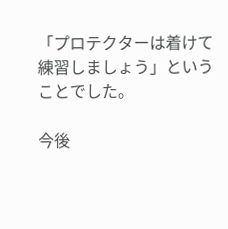「プロテクターは着けて練習しましょう」ということでした。

今後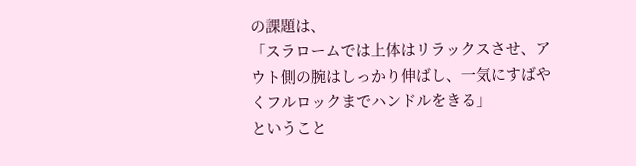の課題は、
「スラロームでは上体はリラックスさせ、アウト側の腕はしっかり伸ばし、一気にすばやくフルロックまでハンドルをきる」
ということ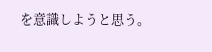を意識しようと思う。